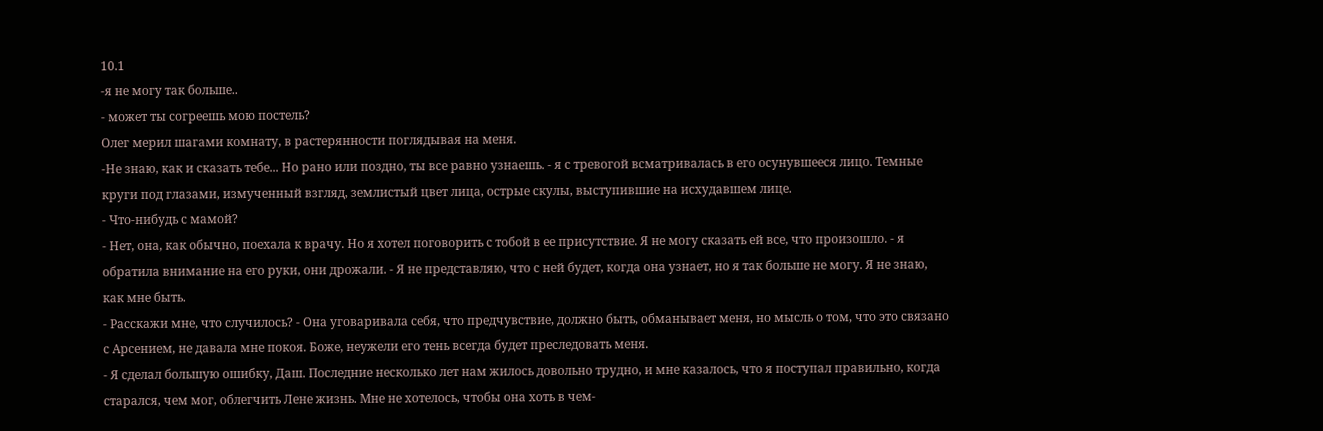10.1
-я не могу так больше..
- может ты согреешь мою постель?
Олег мерил шагами комнату, в растерянности поглядывая на меня.
-Не знаю, как и сказать тебе... Но рано или поздно, ты все равно узнаешь. - я с тревогой всматривалась в его осунувшееся лицо. Темные круги под глазами, измученный взгляд, землистый цвет лица, острые скулы, выступившие на исхудавшем лице.
- Что-нибудь с мамой?
- Нет, она, как обычно, поехала к врачу. Но я хотел поговорить с тобой в ее присутствие. Я не могу сказать ей все, что произошло. - я обратила внимание на его руки, они дрожали. - Я не представляю, что с ней будет, когда она узнает, но я так больше не могу. Я не знаю, как мне быть.
- Расскажи мне, что случилось? - Она уговаривала себя, что предчувствие, должно быть, обманывает меня, но мысль о том, что это связано с Арсением, не давала мне покоя. Боже, неужели его тень всегда будет преследовать меня.
- Я сделал большую ошибку, Даш. Последние несколько лет нам жилось довольно трудно, и мне казалось, что я поступал правильно, когда старался, чем мог, облегчить Лене жизнь. Мне не хотелось, чтобы она хоть в чем-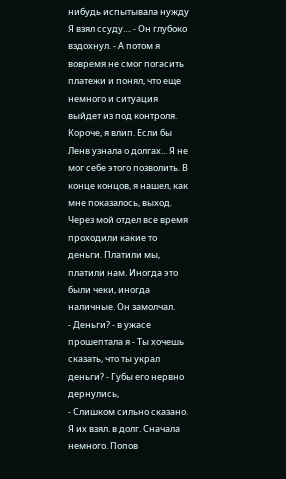нибудь испытывала нужду Я взял ссуду.... - Он глубоко вздохнул. - А потом я вовремя не смог погасить платежи и понял, что еще немного и ситуация выйдет из под контроля. Короче, я влип. Если бы Ленв узнала о долгах... Я не мог себе этого позволить. В конце концов, я нашел, как мне показалось, выход. Через мой отдел все время проходили какие то деньги. Платили мы, платили нам. Иногда это были чеки, иногда наличные. Он замолчал.
- Деньги? - в ужасе прошептала я - Ты хочешь сказать, что ты украл деньги? - Губы его нервно дернулись,
- Слишком сильно сказано. Я их взял. в долг. Сначала немного. Попов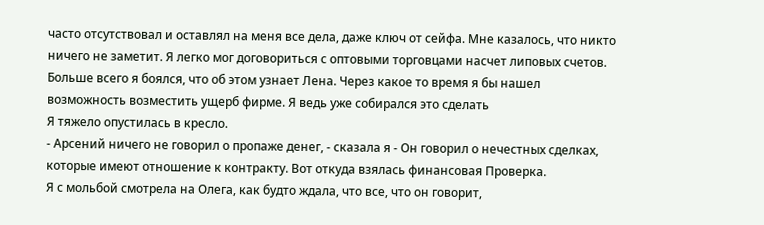часто отсутствовал и оставлял на меня все дела, даже ключ от сейфа. Мне казалось, что никто ничего не заметит. Я легко мог договориться с оптовыми торговцами насчет липовых счетов. Больше всего я боялся, что об этом узнает Лена. Через какое то время я бы нашел возможность возместить ущерб фирме. Я ведь уже собирался это сделать
Я тяжело опустилась в кресло.
- Арсений ничего не говорил о пропаже денег, - сказала я - Он говорил о нечестных сделках, которые имеют отношение к контракту. Вот откуда взялась финансовая Проверка.
Я с мольбой смотрела на Олега, как будто ждала, что все, что он говорит,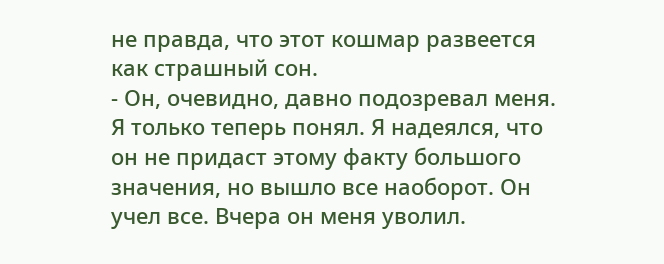не правда, что этот кошмар развеется как страшный сон.
- Он, очевидно, давно подозревал меня. Я только теперь понял. Я надеялся, что он не придаст этому факту большого значения, но вышло все наоборот. Он учел все. Вчера он меня уволил.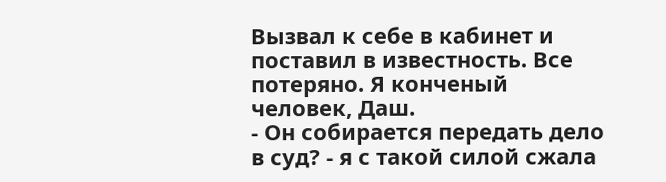Вызвал к себе в кабинет и поставил в известность. Все потеряно. Я конченый человек, Даш.
- Он собирается передать дело в суд? - я с такой силой сжала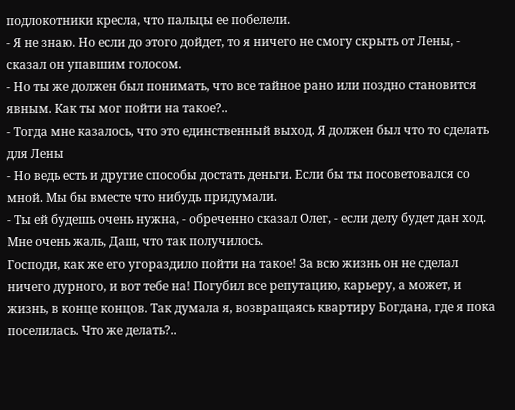подлокотники кресла, что пальцы ее побелели.
- Я не знаю. Но если до этого дойдет, то я ничего не смогу скрыть от Лены, - сказал он упавшим голосом.
- Но ты же должен был понимать, что все тайное рано или поздно становится явным. Как ты мог пойти на такое?..
- Тогда мне казалось, что это единственный выход. Я должен был что то сделать для Лены
- Но ведь есть и другие способы достать деньги. Если бы ты посоветовался со мной. Мы бы вместе что нибудь придумали.
- Ты ей будешь очень нужна, - обреченно сказал Олег, - если делу будет дан ход. Мне очень жаль, Даш, что так получилось.
Господи, как же его угораздило пойти на такое! За всю жизнь он не сделал ничего дурного, и вот тебе на! Погубил все репутацию, карьеру, а может, и жизнь, в конце концов. Так думала я, возвращаясь квартиру Богдана, где я пока поселилась. Что же делать?..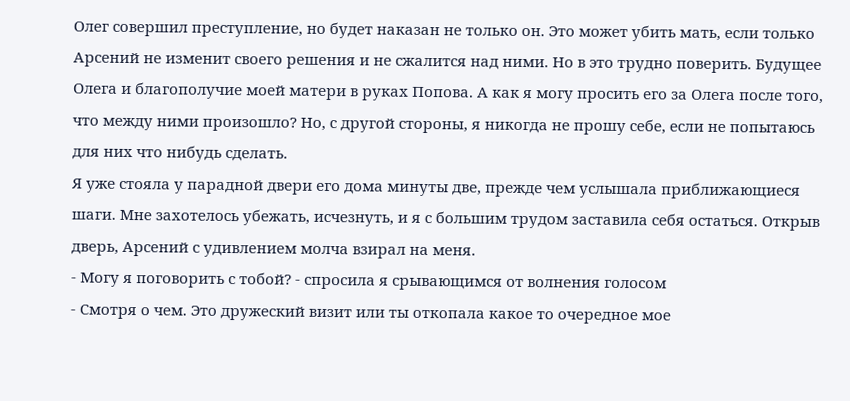Олег совершил преступление, но будет наказан не только он. Это может убить мать, если только Арсений не изменит своего решения и не сжалится над ними. Но в это трудно поверить. Будущее Олега и благополучие моей матери в руках Попова. А как я могу просить его за Олега после того, что между ними произошло? Но, с другой стороны, я никогда не прошу себе, если не попытаюсь для них что нибудь сделать.
Я уже стояла у парадной двери его дома минуты две, прежде чем услышала приближающиеся шаги. Мне захотелось убежать, исчезнуть, и я с большим трудом заставила себя остаться. Открыв дверь, Арсений с удивлением молча взирал на меня.
- Могу я поговорить с тобой? - спросила я срывающимся от волнения голосом
- Смотря о чем. Это дружеский визит или ты откопала какое то очередное мое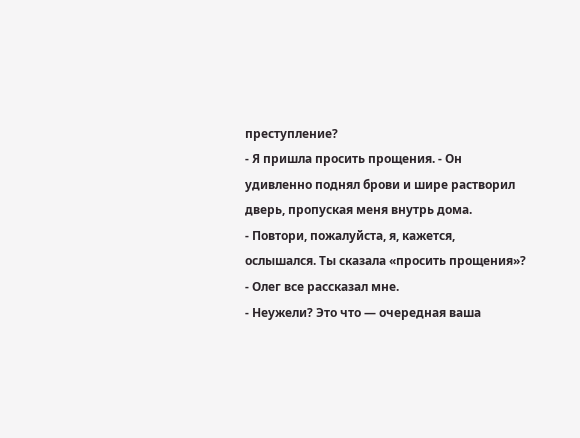преступление?
- Я пришла просить прощения. - Он удивленно поднял брови и шире растворил дверь, пропуская меня внутрь дома.
- Повтори, пожалуйста, я, кажется, ослышался. Ты сказала «просить прощения»?
- Олег все рассказал мне.
- Неужели? Это что — очередная ваша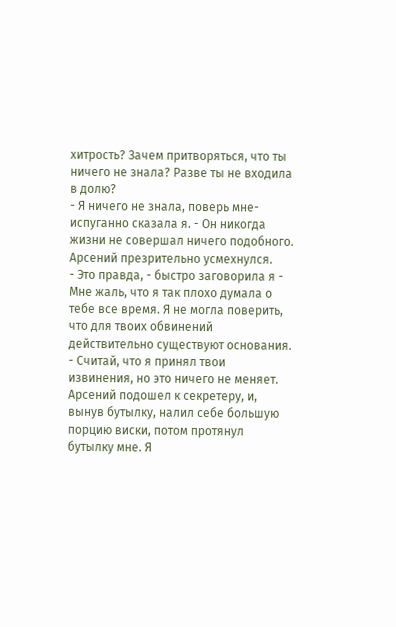хитрость? Зачем притворяться, что ты ничего не знала? Разве ты не входила в долю?
- Я ничего не знала, поверь мне- испуганно сказала я. - Он никогда жизни не совершал ничего подобного.
Арсений презрительно усмехнулся.
- Это правда, - быстро заговорила я - Мне жаль, что я так плохо думала о тебе все время. Я не могла поверить, что для твоих обвинений действительно существуют основания.
- Считай, что я принял твои извинения, но это ничего не меняет.
Арсений подошел к секретеру, и, вынув бутылку, налил себе большую порцию виски, потом протянул бутылку мне. Я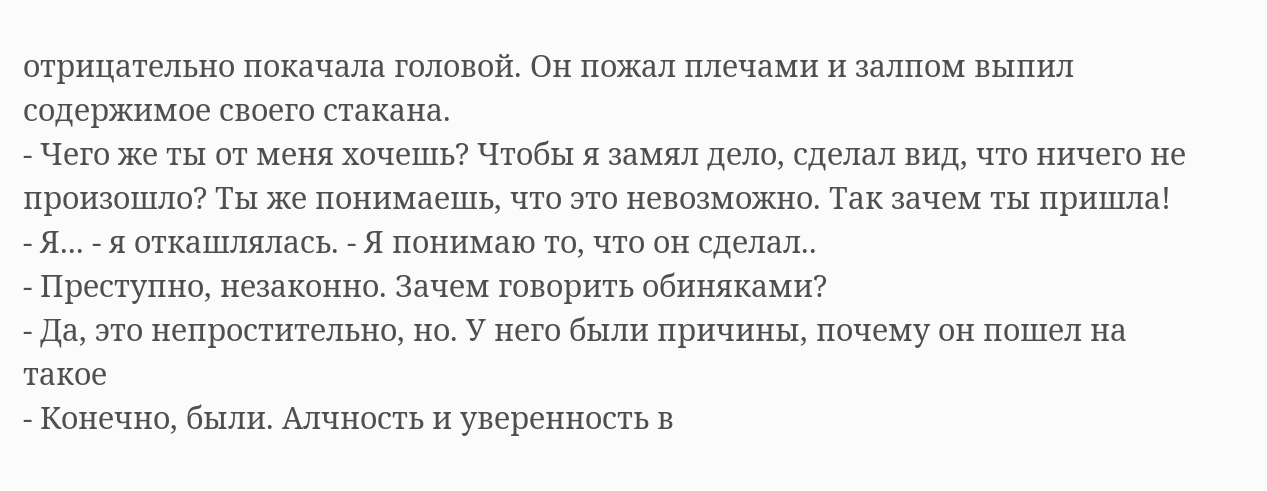отрицательно покачала головой. Он пожал плечами и залпом выпил содержимое своего стакана.
- Чего же ты от меня хочешь? Чтобы я замял дело, сделал вид, что ничего не произошло? Ты же понимаешь, что это невозможно. Так зачем ты пришла!
- Я... - я откашлялась. - Я понимаю то, что он сделал..
- Преступно, незаконно. Зачем говорить обиняками?
- Да, это непростительно, но. У него были причины, почему он пошел на такое
- Конечно, были. Алчность и уверенность в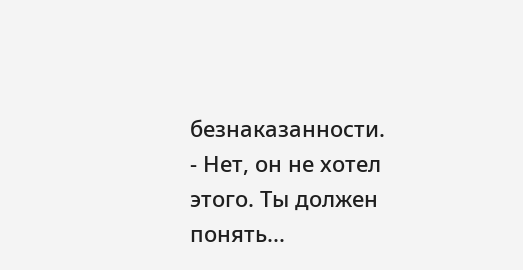безнаказанности.
- Нет, он не хотел этого. Ты должен понять...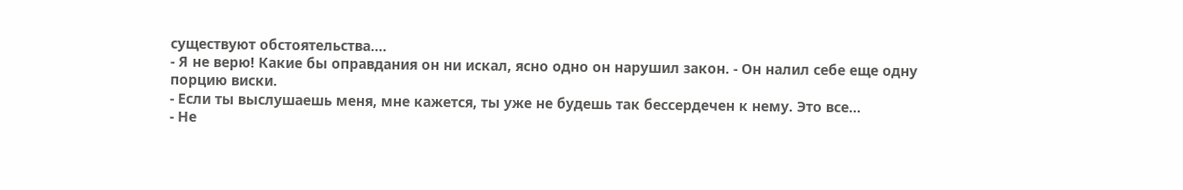существуют обстоятельства....
- Я не верю! Какие бы оправдания он ни искал, ясно одно он нарушил закон. - Он налил себе еще одну порцию виски.
- Если ты выслушаешь меня, мне кажется, ты уже не будешь так бессердечен к нему. Это все...
- Не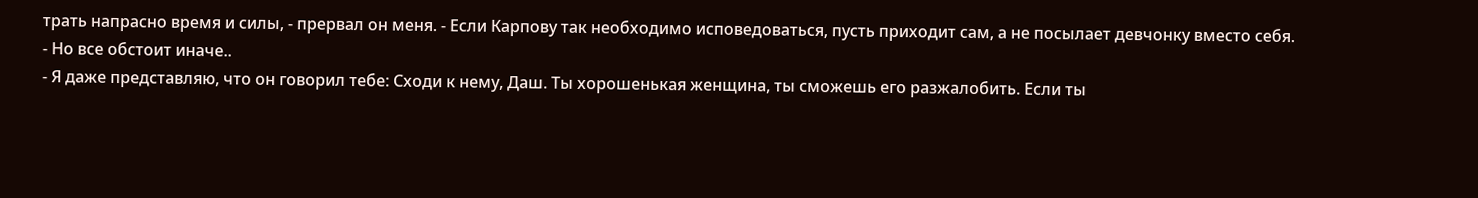трать напрасно время и силы, - прервал он меня. - Если Карпову так необходимо исповедоваться, пусть приходит сам, а не посылает девчонку вместо себя.
- Но все обстоит иначе..
- Я даже представляю, что он говорил тебе: Сходи к нему, Даш. Ты хорошенькая женщина, ты сможешь его разжалобить. Если ты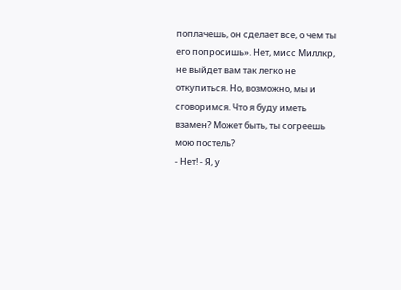поплачешь, он сделает все, о чем ты его попросишь». Нет, мисс Миллкр, не выйдет вам так легко не откупиться. Но, возможно, мы и сговоримся. Что я буду иметь взамен? Может быть, ты согреешь мою постель?
- Нет! - Я, у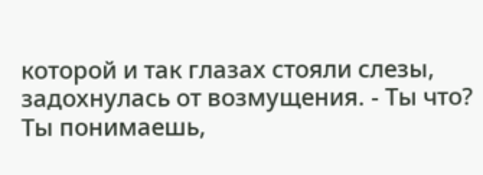которой и так глазах стояли слезы, задохнулась от возмущения. - Ты что? Ты понимаешь,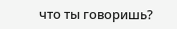что ты говоришь?